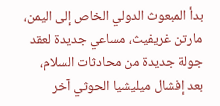بدأ المبعوث الدولي الخاص إلى اليمن، مارتن غريفيث، مساعي جديدة لعقد جولة جديدة من محادثات السلام، بعد إفشال ميليشيا الحوثي آخر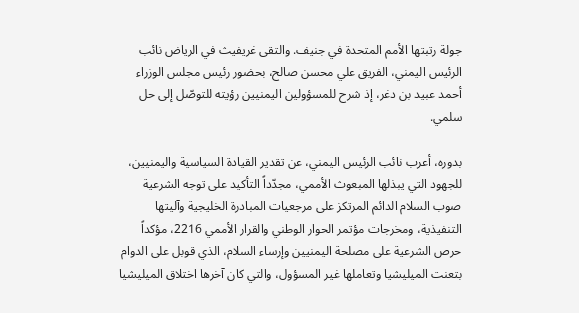جولة رتبتها الأمم المتحدة في جنيف. والتقى غريفيث في الرياض نائب الرئيس اليمني، الفريق علي محسن صالح، بحضور رئيس مجلس الوزراء أحمد عبيد بن دغر، إذ شرح للمسؤولين اليمنيين رؤيته للتوصّل إلى حل سلمي.

بدوره، أعرب نائب الرئيس اليمني، عن تقدير القيادة السياسية واليمنيين، للجهود التي يبذلها المبعوث الأممي، مجدّداً التأكيد على توجه الشرعية صوب السلام الدائم المرتكز على مرجعيات المبادرة الخليجية وآليتها التنفيذية، ومخرجات مؤتمر الحوار الوطني والقرار الأممي 2216، مؤكداً حرص الشرعية على مصلحة اليمنيين وإرساء السلام، الذي قوبل على الدوام بتعنت الميليشيا وتعاملها غير المسؤول، والتي كان آخرها اختلاق الميليشيا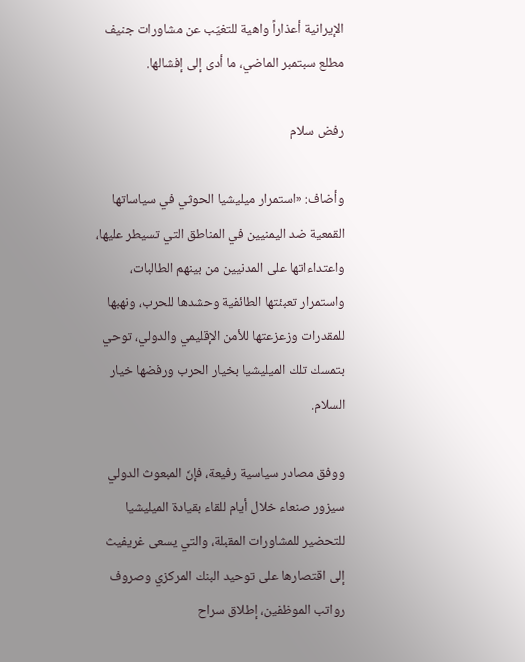الإيرانية أعذاراً واهية للتغيّب عن مشاورات جنيف مطلع سبتمبر الماضي، ما أدى إلى إفشالها.

رفض سلام

وأضاف: «استمرار ميليشيا الحوثي في سياساتها القمعية ضد اليمنيين في المناطق التي تسيطر عليها، واعتداءاتها على المدنيين من بينهم الطالبات، واستمرار تعبئتها الطائفية وحشدها للحرب، ونهبها للمقدرات وزعزعتها للأمن الإقليمي والدولي، توحي بتمسك تلك الميليشيا بخيار الحرب ورفضها خيار السلام.

ووفق مصادر سياسية رفيعة، فإنّ المبعوث الدولي سيزور صنعاء خلال أيام للقاء بقيادة الميليشيا للتحضير للمشاورات المقبلة، والتي يسعى غريفيث إلى اقتصارها على توحيد البنك المركزي وصروف رواتب الموظفين، إطلاق سراح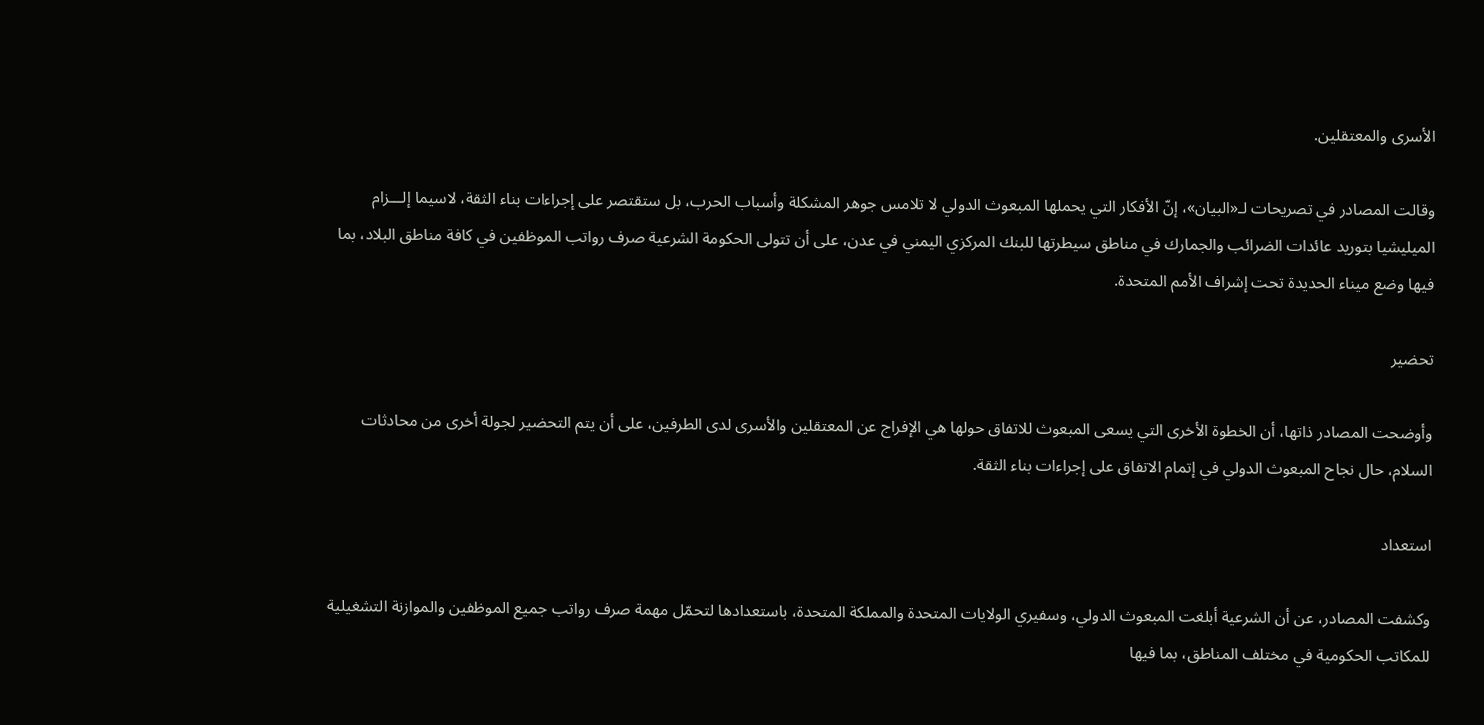الأسرى والمعتقلين.

وقالت المصادر في تصريحات لـ«البيان»، إنّ الأفكار التي يحملها المبعوث الدولي لا تلامس جوهر المشكلة وأسباب الحرب، بل ستقتصر على إجراءات بناء الثقة، لاسيما إلـــزام الميليشيا بتوريد عائدات الضرائب والجمارك في مناطق سيطرتها للبنك المركزي اليمني في عدن، على أن تتولى الحكومة الشرعية صرف رواتب الموظفين في كافة مناطق البلاد، بما فيها وضع ميناء الحديدة تحت إشراف الأمم المتحدة.

تحضير

وأوضحت المصادر ذاتها، أن الخطوة الأخرى التي يسعى المبعوث للاتفاق حولها هي الإفراج عن المعتقلين والأسرى لدى الطرفين، على أن يتم التحضير لجولة أخرى من محادثات السلام، حال نجاح المبعوث الدولي في إتمام الاتفاق على إجراءات بناء الثقة.

استعداد

وكشفت المصادر، عن أن الشرعية أبلغت المبعوث الدولي، وسفيري الولايات المتحدة والمملكة المتحدة، باستعدادها لتحمّل مهمة صرف رواتب جميع الموظفين والموازنة التشغيلية للمكاتب الحكومية في مختلف المناطق، بما فيها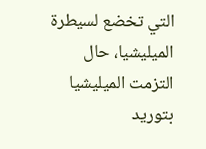التي تخضع لسيطرة الميليشيا، حال التزمت الميليشيا بتوريد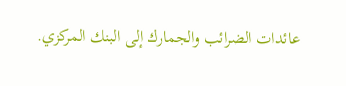عائدات الضرائب والجمارك إلى البنك المركزي.